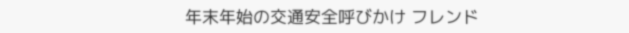年末年始の交通安全呼びかけ フレンド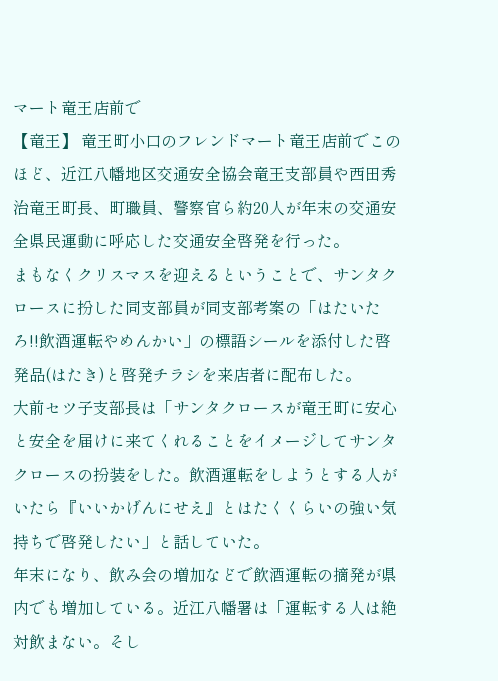マート竜王店前で
【竜王】 竜王町小口のフレンドマート竜王店前でこのほど、近江八幡地区交通安全協会竜王支部員や西田秀治竜王町長、町職員、警察官ら約20人が年末の交通安全県民運動に呼応した交通安全啓発を行った。
まもなくクリスマスを迎えるということで、サンタクロースに扮した同支部員が同支部考案の「はたいたろ!!飲酒運転やめんかい」の標語シールを添付した啓発品(はたき)と啓発チラシを来店者に配布した。
大前セツ子支部長は「サンタクロースが竜王町に安心と安全を届けに来てくれることをイメージしてサンタクロースの扮装をした。飲酒運転をしようとする人がいたら『いいかげんにせえ』とはたくくらいの強い気持ちで啓発したい」と話していた。
年末になり、飲み会の増加などで飲酒運転の摘発が県内でも増加している。近江八幡署は「運転する人は絶対飲まない。そし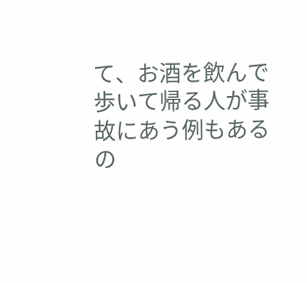て、お酒を飲んで歩いて帰る人が事故にあう例もあるの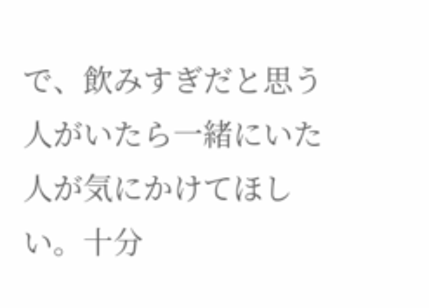で、飲みすぎだと思う人がいたら一緒にいた人が気にかけてほしい。十分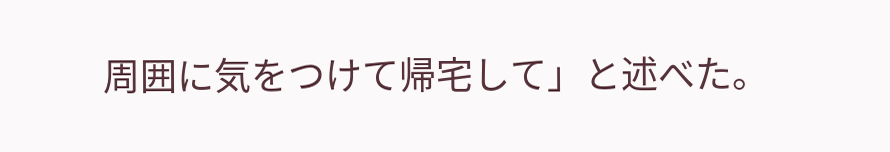周囲に気をつけて帰宅して」と述べた。